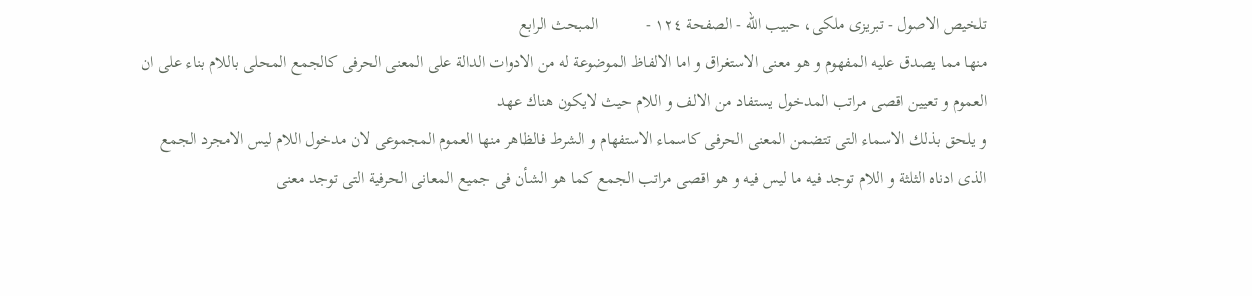تلخيص الاصول - تبریزی ملکی، حبیب الله - الصفحة ١٢٤ -           المبحث الرابع
منها مما يصدق عليه المفهوم و هو معنى الاستغراق و اما الالفاظ الموضوعة له من الادوات الدالة على المعنى الحرفى كالجمع المحلى باللام بناء على ان العموم و تعيين اقصى مراتب المدخول يستفاد من الالف و اللام حيث لايكون هناك عهد
و يلحق بذلك الاسماء التى تتضمن المعنى الحرفى كاسماء الاستفهام و الشرط فالظاهر منها العموم المجموعى لان مدخول اللام ليس الامجرد الجمع الذى ادناه الثلثة و اللام توجد فيه ما ليس فيه و هو اقصى مراتب الجمع كما هو الشأن فى جميع المعانى الحرفية التى توجد معنى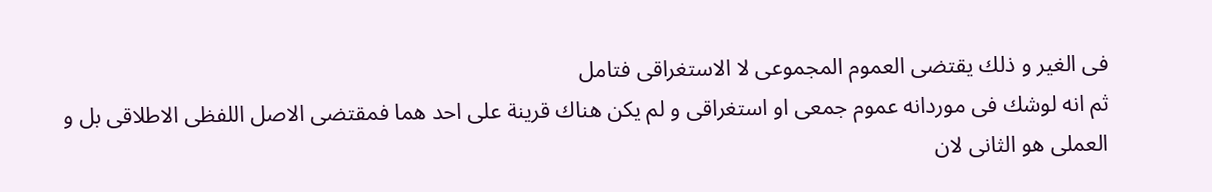فى الغير و ذلك يقتضى العموم المجموعى لا الاستغراقى فتامل
ثم انه لوشك فى موردانه عموم جمعى او استغراقى و لم يكن هناك قرينة على احد هما فمقتضى الاصل اللفظى الاطلاقى بل و العملى هو الثانى لان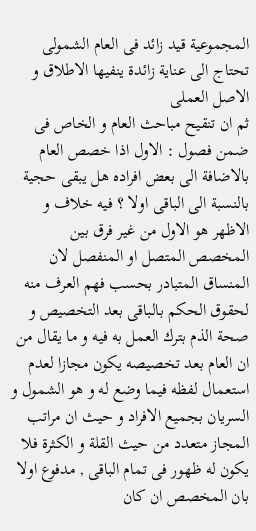المجموعية قيد زائد فى العام الشمولى تحتاج الى عناية زائدة ينفيها الاطلاق و الاصل العملى
ثم ان تنقيح مباحث العام و الخاص فى ضمن فصول : الاول اذا خصص العام بالاضافة الى بعض افراده هل يبقى حجية بالنسبة الى الباقى اولا ؟ فيه خلاف و الاظهر هو الاول من غير فرق بين المخصص المتصل او المنفصل لان المنساق المتبادر بحسب فهم العرف منه لحقوق الحكم بالباقى بعد التخصيص و صحة الذم بترك العمل به فيه و ما يقال من ان العام بعد تخصيصه يكون مجازا لعدم استعمال لفظه فيما وضع له و هو الشمول و السريان بجميع الافراد و حيث ان مراتب المجاز متعدد من حيث القلة و الكثرة فلا يكون له ظهور فى تمام الباقى , مدفوع اولا بان المخصص ان كان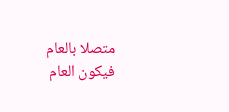متصلا بالعام فيكون العام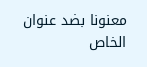معنونا بضد عنوان الخاص